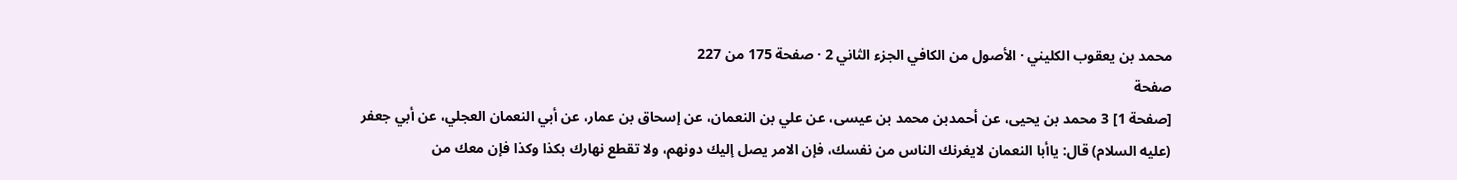محمد بن يعقوب الكليني · الأصول من الكافي الجزء الثاني 2 · صفحة 175 من 227
صفحة
[صفحة 1] 3 محمد بن يحيى، عن أحمدبن محمد بن عيسى، عن علي بن النعمان، عن إسحاق بن عمار، عن أبي النعمان العجلي، عن أبي جعفر (عليه السلام) قال: ياأبا النعمان لايغرنك الناس من نفسك، فإن الامر يصل إليك دونهم، ولا تقطع نهارك بكذا وكذا فإن معك من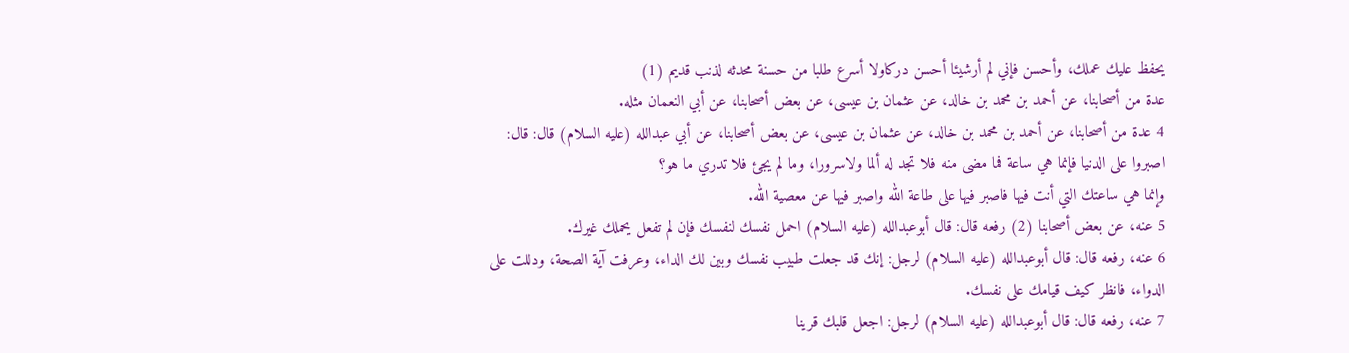يحفظ عليك عملك، وأحسن فإني لم أرشيئا أحسن دركاولا أسرع طلبا من حسنة محدثه لذنب قديم (1)
عدة من أصحابنا، عن أحمد بن محمد بن خالد، عن عثمان بن عيسى، عن بعض أصحابنا، عن أبي النعمان مثله.
4 عدة من أصحابنا، عن أحمد بن محمد بن خالد، عن عثمان بن عيسى، عن بعض أصحابنا، عن أبي عبدالله (عليه السلام) قال: قال: اصبروا على الدنيا فإنما هي ساعة فما مضى منه فلا تجد له ألما ولاسرورا، وما لم يجئ فلا تدري ما هو؟
وإنما هي ساعتك التي أنت فيها فاصبر فيها على طاعة الله واصبر فيها عن معصية الله.
5 عنه، عن بعض أصحابنا (2) رفعه قال: قال أبوعبدالله (عليه السلام) احمل نفسك لنفسك فإن لم تفعل يحملك غيرك.
6 عنه، رفعه قال: قال أبوعبدالله (عليه السلام) لرجل: إنك قد جعلت طبيب نفسك وبين لك الداء، وعرفت آية الصحة، ودللت على الدواء، فانظر كيف قيامك على نفسك.
7 عنه، رفعه قال: قال أبوعبدالله (عليه السلام) لرجل: اجعل قلبك قرينا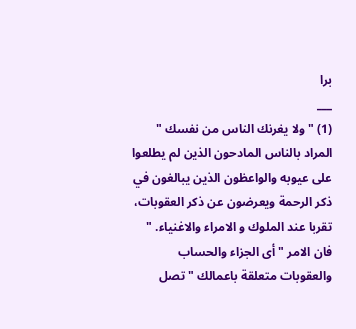برا
___
(1) " ولا يغرنك الناس من نفسك " المراد بالناس المادحون الذين لم يطلعوا على عيوبه والواعظون الذين يبالغون في ذكر الرحمة ويعرضون عن ذكر العقوبات، تقربا عند الملوك و الامراء والاغنياء. " فان الامر " أى الجزاء والحساب والعقوبات متعلقة باعمالك " تصل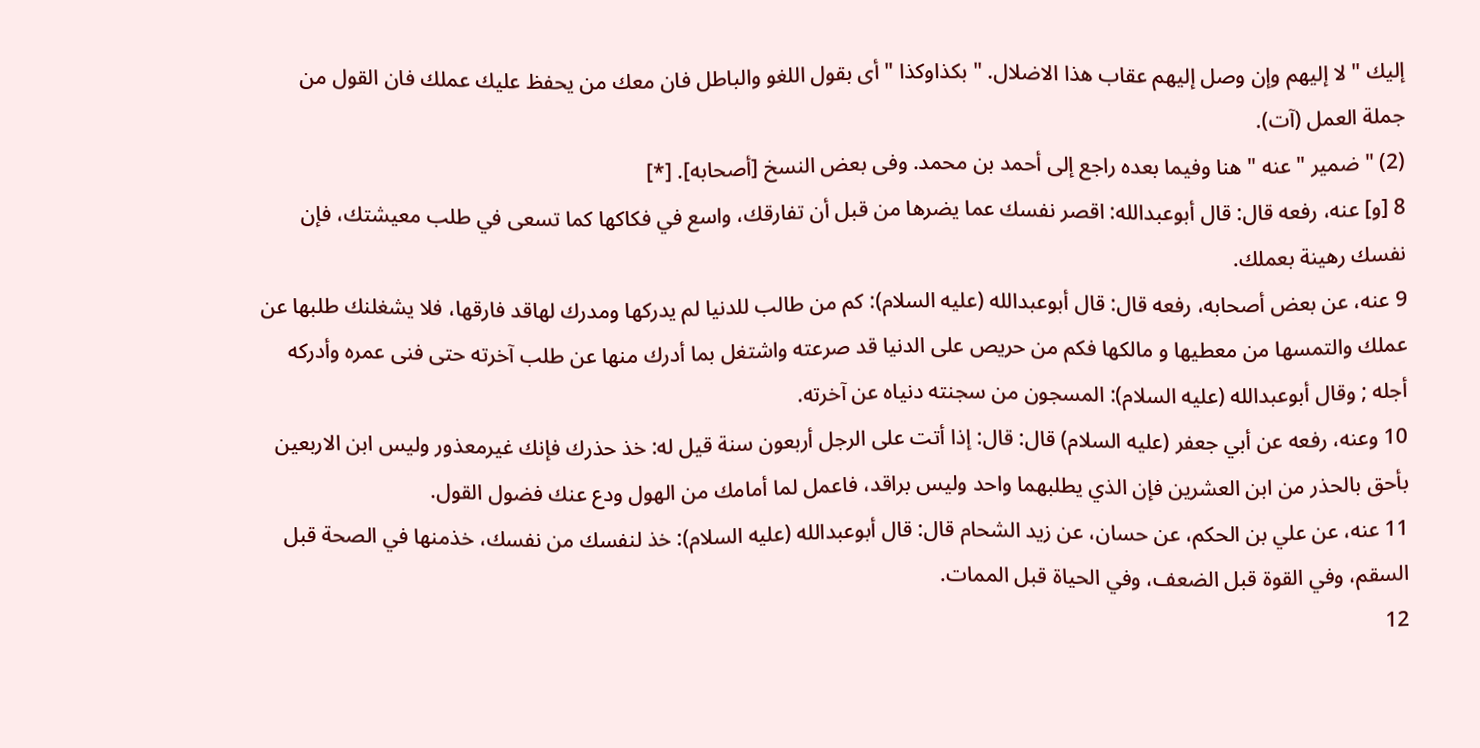إليك " لا إليهم وإن وصل إليهم عقاب هذا الاضلال. " بكذاوكذا " أى بقول اللغو والباطل فان معك من يحفظ عليك عملك فان القول من جملة العمل (آت).
(2) " ضمير " عنه " هنا وفيما بعده راجع إلى أحمد بن محمد. وفى بعض النسخ [أصحابه]. [*]
8 [و] عنه، رفعه قال: قال أبوعبدالله: اقصر نفسك عما يضرها من قبل أن تفارقك، واسع في فكاكها كما تسعى في طلب معيشتك، فإن نفسك رهينة بعملك.
9 عنه، عن بعض أصحابه، رفعه قال: قال أبوعبدالله (عليه السلام): كم من طالب للدنيا لم يدركها ومدرك لهاقد فارقها، فلا يشغلنك طلبها عن عملك والتمسها من معطيها و مالكها فكم من حريص على الدنيا قد صرعته واشتغل بما أدرك منها عن طلب آخرته حتى فنى عمره وأدركه أجله ; وقال أبوعبدالله (عليه السلام): المسجون من سجنته دنياه عن آخرته.
10 وعنه، رفعه عن أبي جعفر (عليه السلام) قال: قال: إذا أتت على الرجل أربعون سنة قيل له: خذ حذرك فإنك غيرمعذور وليس ابن الاربعين بأحق بالحذر من ابن العشرين فإن الذي يطلبهما واحد وليس براقد، فاعمل لما أمامك من الهول ودع عنك فضول القول.
11 عنه، عن علي بن الحكم، عن حسان، عن زيد الشحام قال: قال أبوعبدالله (عليه السلام): خذ لنفسك من نفسك، خذمنها في الصحة قبل السقم، وفي القوة قبل الضعف، وفي الحياة قبل الممات.
12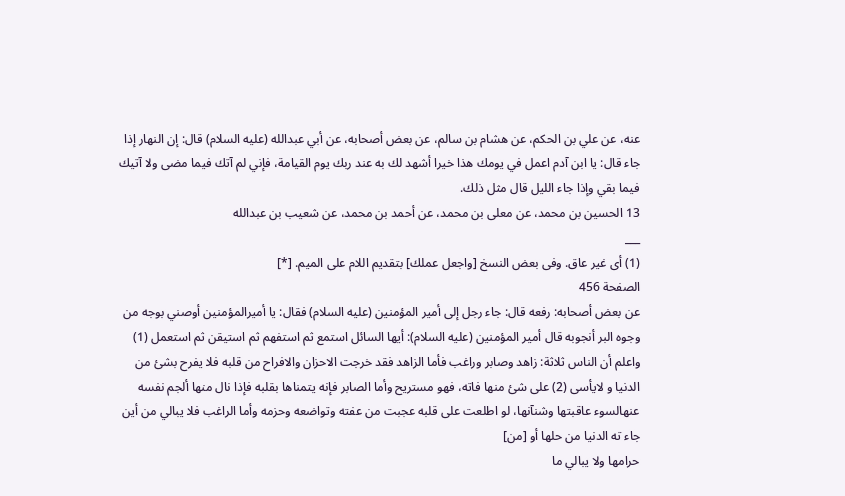عنه، عن علي بن الحكم، عن هشام بن سالم، عن بعض أصحابه، عن أبي عبدالله (عليه السلام) قال: إن النهار إذا جاء قال: يا ابن آدم اعمل في يومك هذا خيرا أشهد لك به عند ربك يوم القيامة، فإني لم آتك فيما مضى ولا آتيك فيما بقي وإذا جاء الليل قال مثل ذلك.
13 الحسين بن محمد، عن معلى بن محمد، عن أحمد بن محمد، عن شعيب بن عبدالله
___
(1) أى غير عاق. وفى بعض النسخ [واجعل عملك] بتقديم اللام على الميم. [*]
الصفحة 456
عن بعض أصحابه: رفعه قال: جاء رجل إلى أمير المؤمنين (عليه السلام) فقال: يا أميرالمؤمنين أوصني بوجه من وجوه البر أنجوبه قال أمير المؤمنين (عليه السلام): أيها السائل استمع ثم استفهم ثم استيقن ثم استعمل (1) واعلم أن الناس ثلاثة: زاهد وصابر وراغب فأما الزاهد فقد خرجت الاحزان والافراح من قلبه فلا يفرح بشئ من الدنيا و لايأسى (2) على شئ منها فاته، فهو مستريح وأما الصابر فإنه يتمناها بقلبه فإذا نال منها ألجم نفسه عنهالسوء عاقبتها وشنآنها، لو اطلعت على قلبه عجبت من عفته وتواضعه وحزمه وأما الراغب فلا يبالي من أين جاء ته الدنيا من حلها أو [من]
حرامها ولا يبالي ما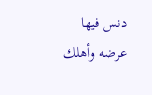دنس فيها عرضه وأهلك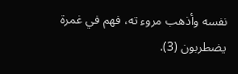نفسه وأذهب مروء ته، فهم في غمرة يضطربون (3).